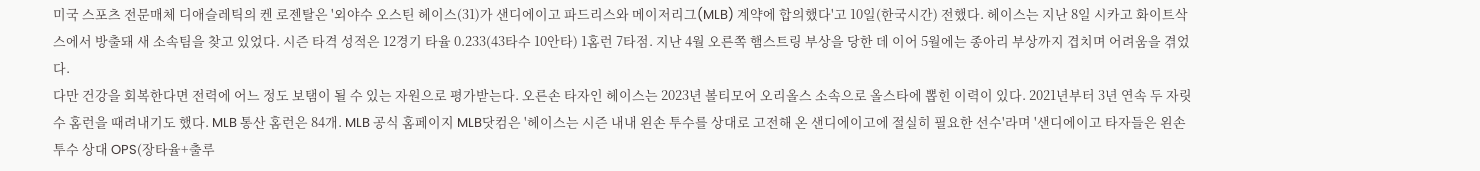미국 스포츠 전문매체 디애슬레틱의 켄 로젠탈은 '외야수 오스틴 헤이스(31)가 샌디에이고 파드리스와 메이저리그(MLB) 계약에 합의했다'고 10일(한국시간) 전했다. 헤이스는 지난 8일 시카고 화이트삭스에서 방출돼 새 소속팀을 찾고 있었다. 시즌 타격 성적은 12경기 타율 0.233(43타수 10안타) 1홈런 7타점. 지난 4월 오른쪽 햄스트링 부상을 당한 데 이어 5월에는 종아리 부상까지 겹치며 어려움을 겪었다.
다만 건강을 회복한다면 전력에 어느 정도 보탬이 될 수 있는 자원으로 평가받는다. 오른손 타자인 헤이스는 2023년 볼티모어 오리올스 소속으로 올스타에 뽑힌 이력이 있다. 2021년부터 3년 연속 두 자릿수 홈런을 때려내기도 했다. MLB 통산 홈런은 84개. MLB 공식 홈페이지 MLB닷컴은 '헤이스는 시즌 내내 왼손 투수를 상대로 고전해 온 샌디에이고에 절실히 필요한 선수'라며 '샌디에이고 타자들은 왼손 투수 상대 OPS(장타율+출루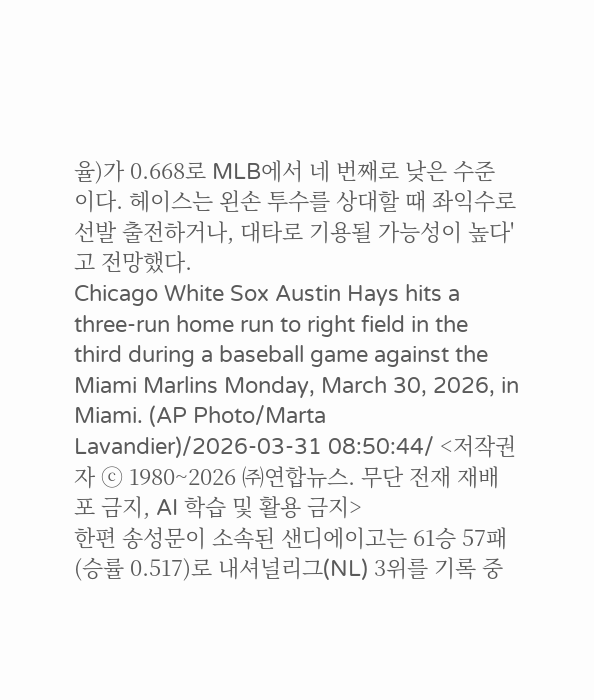율)가 0.668로 MLB에서 네 번째로 낮은 수준이다. 헤이스는 왼손 투수를 상대할 때 좌익수로 선발 출전하거나, 대타로 기용될 가능성이 높다'고 전망했다.
Chicago White Sox Austin Hays hits a three-run home run to right field in the third during a baseball game against the Miami Marlins Monday, March 30, 2026, in Miami. (AP Photo/Marta Lavandier)/2026-03-31 08:50:44/ <저작권자 ⓒ 1980~2026 ㈜연합뉴스. 무단 전재 재배포 금지, AI 학습 및 활용 금지>
한편 송성문이 소속된 샌디에이고는 61승 57패(승률 0.517)로 내셔널리그(NL) 3위를 기록 중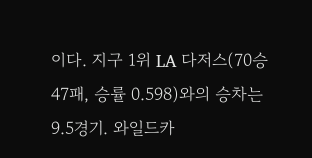이다. 지구 1위 LA 다저스(70승 47패, 승률 0.598)와의 승차는 9.5경기. 와일드카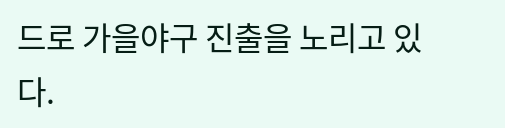드로 가을야구 진출을 노리고 있다.